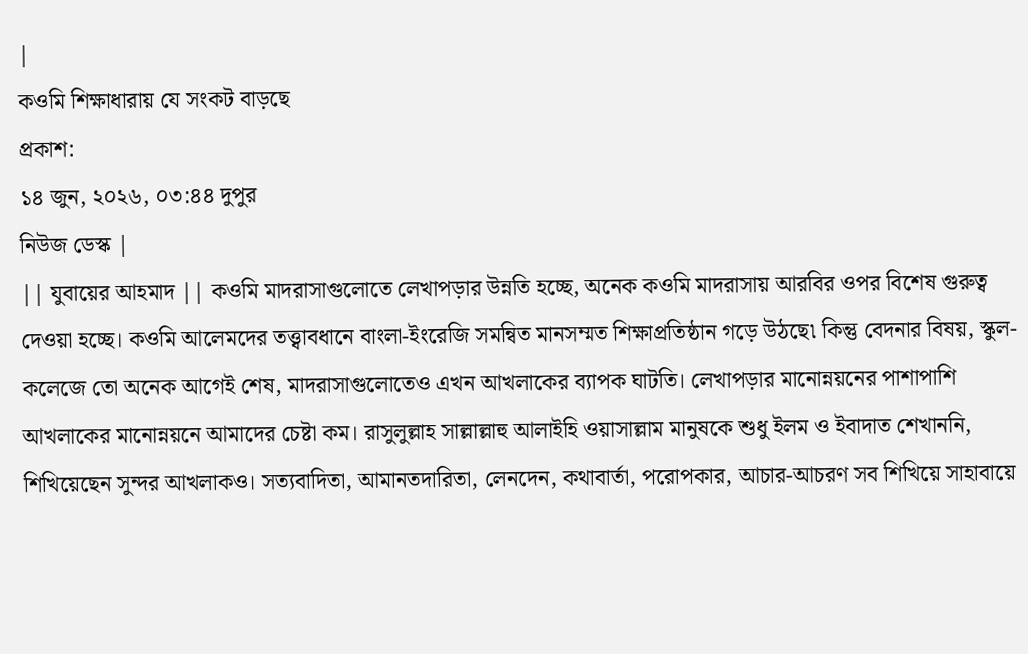|
কওমি শিক্ষাধারায় যে সংকট বাড়ছে
প্রকাশ:
১৪ জুন, ২০২৬, ০৩:৪৪ দুপুর
নিউজ ডেস্ক |
|| যুবায়ের আহমাদ || কওমি মাদরাসাগুলোতে লেখাপড়ার উন্নতি হচ্ছে, অনেক কওমি মাদরাসায় আরবির ওপর বিশেষ গুরুত্ব দেওয়া হচ্ছে। কওমি আলেমদের তত্ত্বাবধানে বাংলা-ইংরেজি সমন্বিত মানসম্মত শিক্ষাপ্রতিষ্ঠান গড়ে উঠছে৷ কিন্তু বেদনার বিষয়, স্কুল-কলেজে তো অনেক আগেই শেষ, মাদরাসাগুলোতেও এখন আখলাকের ব্যাপক ঘাটতি। লেখাপড়ার মানোন্নয়নের পাশাপাশি আখলাকের মানোন্নয়নে আমাদের চেষ্টা কম। রাসুলুল্লাহ সাল্লাল্লাহু আলাইহি ওয়াসাল্লাম মানুষকে শুধু ইলম ও ইবাদাত শেখাননি, শিখিয়েছেন সুন্দর আখলাকও। সত্যবাদিতা, আমানতদারিতা, লেনদেন, কথাবার্তা, পরোপকার, আচার-আচরণ সব শিখিয়ে সাহাবায়ে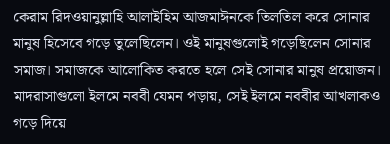কেরাম রিদওয়ানুল্লাহি আলাইহিম আজমাঈনকে তিলতিল করে সোনার মানুষ হিসেবে গড়ে তুলেছিলেন। ওই মানুষগুলোই গড়েছিলেন সোনার সমাজ। সমাজকে আলোকিত করতে হলে সেই সোনার মানুষ প্রয়োজন। মাদরাসাগুলো ইলমে নববী যেমন পড়ায়, সেই ইলমে নববীর আখলাকও গড়ে দিয়ে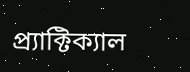প্র্যাক্টিক্যাল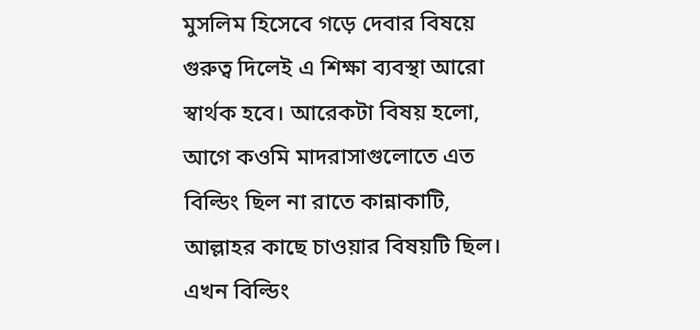মুসলিম হিসেবে গড়ে দেবার বিষয়ে গুরুত্ব দিলেই এ শিক্ষা ব্যবস্থা আরো স্বার্থক হবে। আরেকটা বিষয় হলো, আগে কওমি মাদরাসাগুলোতে এত বিল্ডিং ছিল না রাতে কান্নাকাটি, আল্লাহর কাছে চাওয়ার বিষয়টি ছিল। এখন বিল্ডিং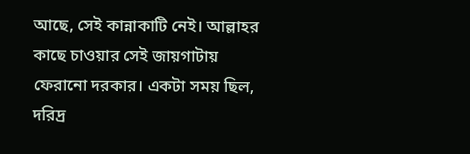আছে, সেই কান্নাকাটি নেই। আল্লাহর কাছে চাওয়ার সেই জায়গাটায় ফেরানো দরকার। একটা সময় ছিল, দরিদ্র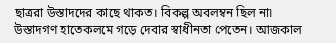ছাত্ররা উস্তাদদের কাছে থাকত। বিকল্প অবলম্বন ছিল না৷ উস্তাদগণ হাতেকলমে গড়ে দেবার স্বাধীনতা পেতেন। আজকাল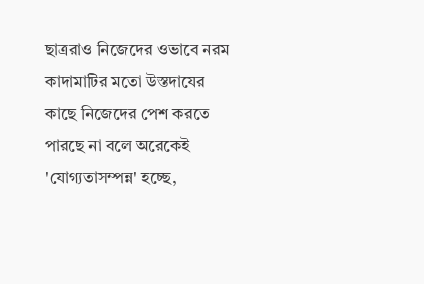ছাত্ররাও নিজেদের ওভাবে নরম কাদামাটির মতো উস্তদাযের কাছে নিজেদের পেশ করতে পারছে না বলে অরেকেই 'যোগ্যতাসম্পন্ন' হচ্ছে,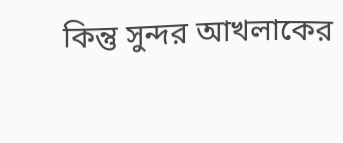কিন্তু সুন্দর আখলাকের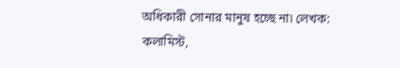অধিকারী সোনার মানুষ হচ্ছে না৷ লেখক: কলামিস্ট,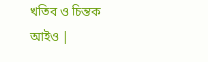খতিব ও চিন্তক আইও |